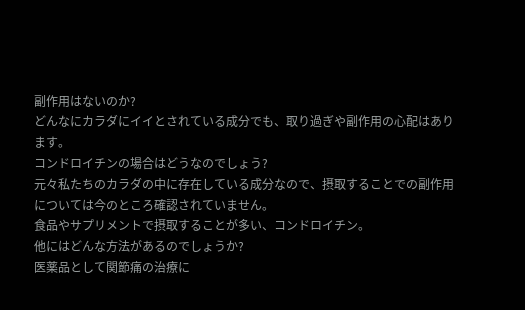副作用はないのか?
どんなにカラダにイイとされている成分でも、取り過ぎや副作用の心配はあります。
コンドロイチンの場合はどうなのでしょう?
元々私たちのカラダの中に存在している成分なので、摂取することでの副作用については今のところ確認されていません。
食品やサプリメントで摂取することが多い、コンドロイチン。
他にはどんな方法があるのでしょうか?
医薬品として関節痛の治療に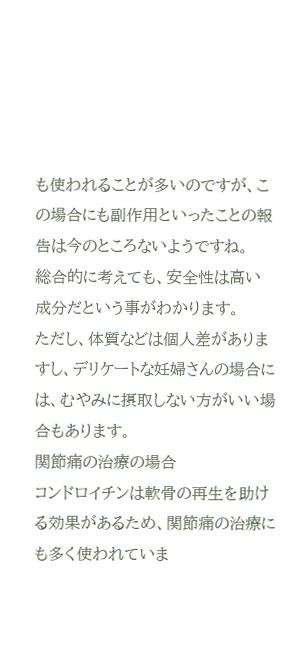も使われることが多いのですが、この場合にも副作用といったことの報告は今のところないようですね。
総合的に考えても、安全性は高い成分だという事がわかります。
ただし、体質などは個人差がありますし、デリケートな妊婦さんの場合には、むやみに摂取しない方がいい場合もあります。
関節痛の治療の場合
コンドロイチンは軟骨の再生を助ける効果があるため、関節痛の治療にも多く使われていま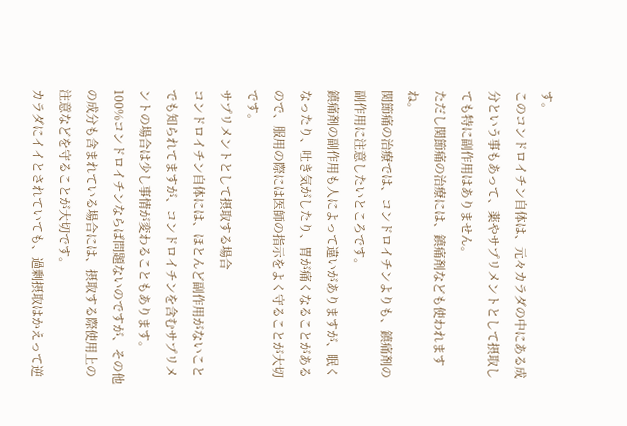す。
このコンドロイチン自体は、元々カラダの中にある成分という事もあって、薬やサプリメントとして摂取しても特に副作用はありません。
ただし関節痛の治療には、鎮痛剤なども使われますね。
関節痛の治療では、コンドロイチンよりも、鎮痛剤の副作用に注意したいところです。
鎮痛剤の副作用も人によって違いがありますが、眠くなったり、吐き気がしたり、胃が痛くなることがあるので、服用の際には医師の指示をよく守ることが大切です。
サプリメントとして摂取する場合
コンドロイチン自体には、ほとんど副作用がないことでも知られてますが、コンドロイチンを含むサプリメントの場合は少し事情が変わることもあります。
100%コンドロイチンならば問題ないのですが、その他の成分も含まれている場合には、摂取する際使用上の注意などを守ることが大切です。
カラダにイイとされていても、過剰摂取はかえって逆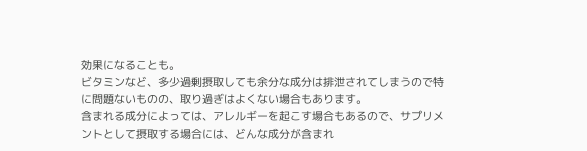効果になることも。
ビタミンなど、多少過剰摂取しても余分な成分は排泄されてしまうので特に問題ないものの、取り過ぎはよくない場合もあります。
含まれる成分によっては、アレルギーを起こす場合もあるので、サプリメントとして摂取する場合には、どんな成分が含まれ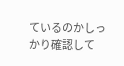ているのかしっかり確認して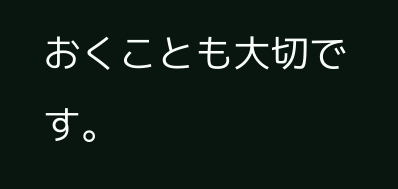おくことも大切です。